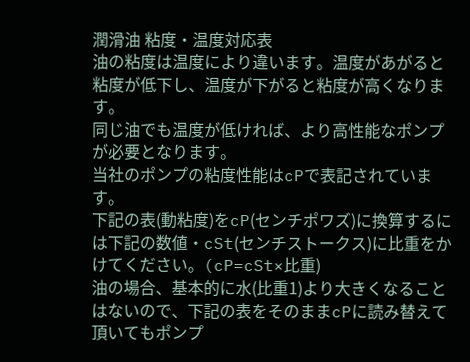潤滑油 粘度・温度対応表
油の粘度は温度により違います。温度があがると粘度が低下し、温度が下がると粘度が高くなります。
同じ油でも温度が低ければ、より高性能なポンプが必要となります。
当社のポンプの粘度性能はcPで表記されています。
下記の表(動粘度)をcP(センチポワズ)に換算するには下記の数値・cSt(センチストークス)に比重をかけてください。(cP=cSt×比重)
油の場合、基本的に水(比重1)より大きくなることはないので、下記の表をそのままcPに読み替えて頂いてもポンプ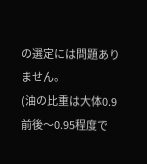の選定には問題ありません。
(油の比重は大体0.9前後〜0.95程度で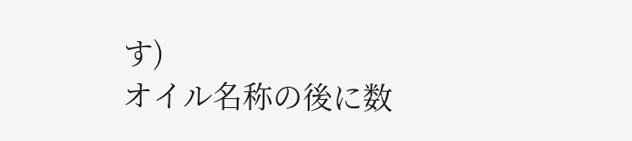す)
オイル名称の後に数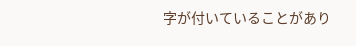字が付いていることがあり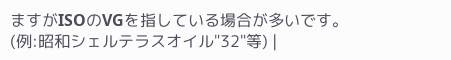ますがISOのVGを指している場合が多いです。
(例:昭和シェルテラスオイル"32"等) |